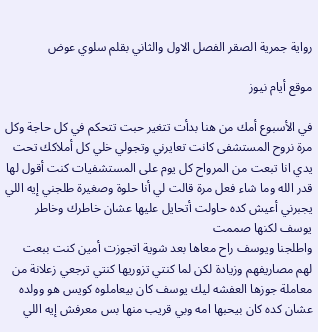رواية جمرية الصقر الفصل الاول والثاني بقلم سلوي عوض

موقع أيام نيوز

في الأسبوع أمك من هنا بدأت تتغير حبت تتحكم في كل حاجة وكل مرة نروح المستشفى كانت تعايرني وتجولي خلي كل أملاكك تحت يدي انا تبعت من المرواح كل يوم على المستشفيات كنت أقول لها قدر الله وما شاء فعل مرة قالت لي أنا حلوة وصغيرة طلجني إيه اللي يجبرني أعيش كده حاولت أتحايل عليها عشان خاطرك وخاطر يوسف لكنها صممت
واطلجنا ويوسف راح معاها بعد شوية اتجوزت أمين كنت ببعت لهم مصاريفهم وزيادة لكن لما كنتي تزوريها كنتي ترجعي زعلانة من معاملة جوزها العفشه ليك يوسف كان بيعاملوه كويس هو وولده عشان كده كان بيحبها امه وبي قريب منها بس معرفش إيه اللي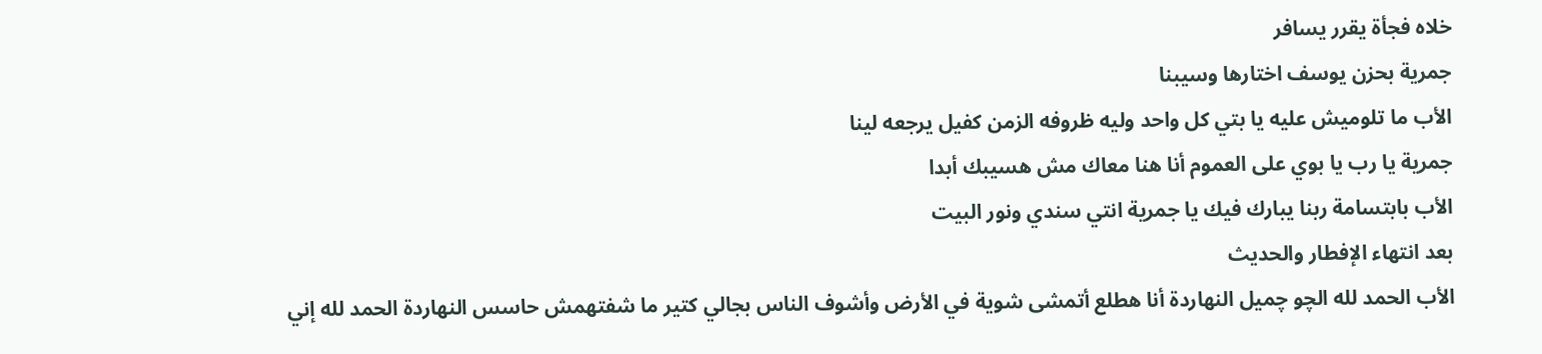خلاه فجأة يقرر يسافر
جمرية بحزن يوسف اختارها وسيبنا
الأب ما تلوميش عليه يا بتي كل واحد وليه ظروفه الزمن كفيل يرجعه لينا
جمرية يا رب يا بوي على العموم أنا هنا معاك مش هسيبك أبدا
الأب بابتسامة ربنا يبارك فيك يا جمرية انتي سندي ونور البيت
بعد انتهاء الإفطار والحديث
الأب الحمد لله الچو چميل النهاردة أنا هطلع أتمشى شوية في الأرض وأشوف الناس بجالي كتير ما شفتهمش حاسس النهاردة الحمد لله إني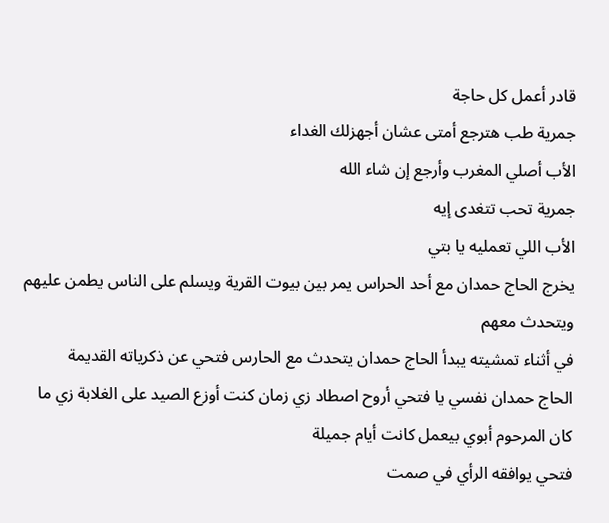قادر أعمل كل حاجة
جمرية طب هترجع أمتى عشان أجهزلك الغداء
الأب أصلي المغرب وأرجع إن شاء الله
جمرية تحب تتغدى إيه
الأب اللي تعمليه يا بتي
يخرج الحاج حمدان مع أحد الحراس يمر بين بيوت القرية ويسلم على الناس يطمن عليهم ويتحدث معهم
في أثناء تمشيته يبدأ الحاج حمدان يتحدث مع الحارس فتحي عن ذكرياته القديمة
الحاج حمدان نفسي يا فتحي أروح اصطاد زي زمان كنت أوزع الصيد على الغلابة زي ما كان المرحوم أبوي بيعمل كانت أيام جميلة
فتحي يوافقه الرأي في صمت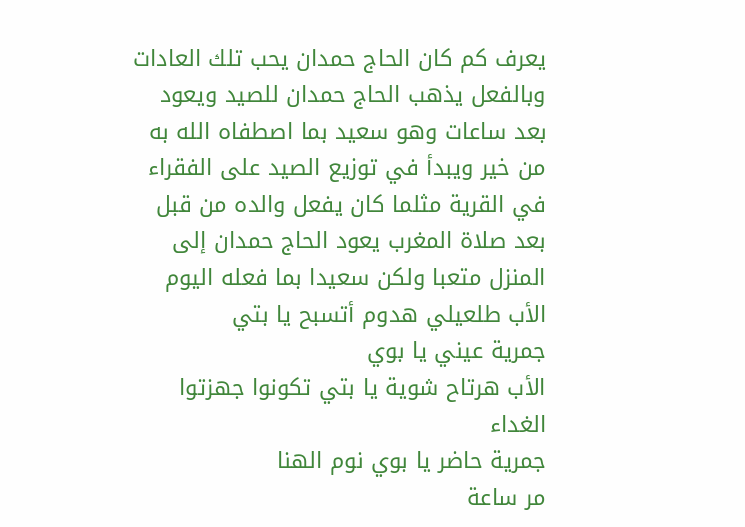يعرف كم كان الحاج حمدان يحب تلك العادات
وبالفعل يذهب الحاج حمدان للصيد ويعود بعد ساعات وهو سعيد بما اصطفاه الله به من خير ويبدأ في توزيع الصيد على الفقراء في القرية مثلما كان يفعل والده من قبل
بعد صلاة المغرب يعود الحاج حمدان إلى المنزل متعبا ولكن سعيدا بما فعله اليوم
الأب طلعيلي هدوم أتسبح يا بتي
جمرية عيني يا بوي
الأب هرتاح شوية يا بتي تكونوا جهزتوا الغداء
جمرية حاضر يا بوي نوم الهنا
مر ساعة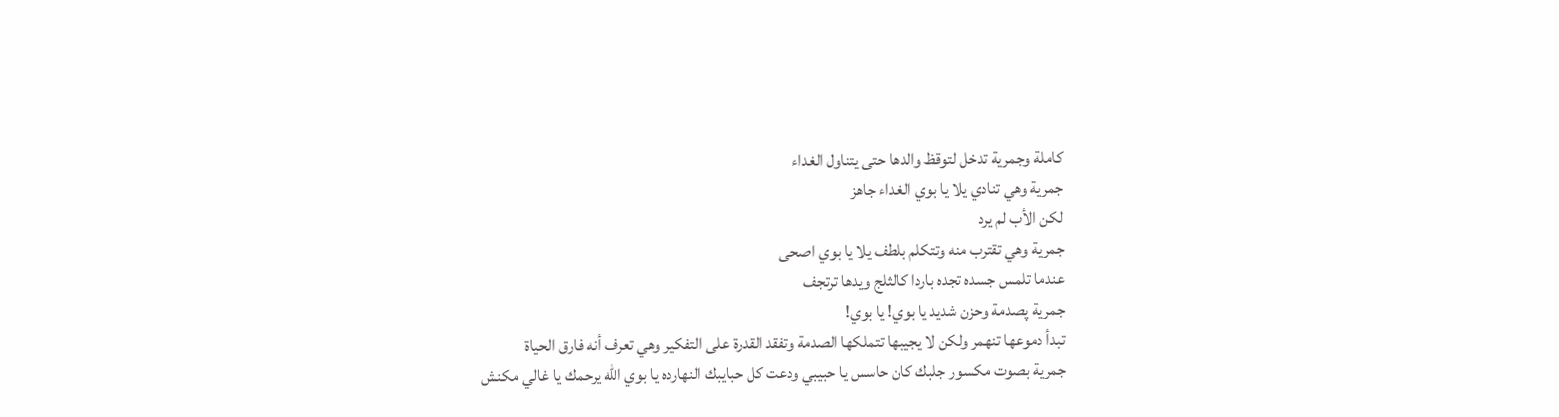كاملة وجمرية تدخل لتوقظ والدها حتى يتناول الغداء
جمرية وهي تنادي يلا يا بوي الغداء جاهز
لكن الأب لم يرد
جمرية وهي تقترب منه وتتكلم بلطف يلا يا بوي اصحى
عندما تلمس جسده تجده باردا كالثلج ويدها ترتجف
جمرية پصدمة وحزن شديد يا بوي! يا بوي!
تبدأ دموعها تنهمر ولكن لا يجيبها تتملكها الصدمة وتفقد القدرة على التفكير وهي تعرف أنه فارق الحياة
جمرية بصوت مكسور جلبك كان حاسس يا حبيبي ودعت كل حبايبك النهارده يا بوي الله يرحمك يا غالي مكنش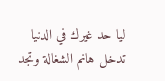ليا حد غيرك في الدنيا
تدخل هانم الشغالة وتجد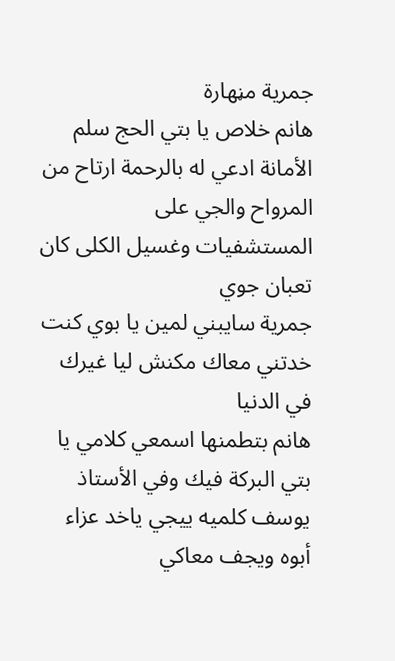جمرية مڼهارة
هانم خلاص يا بتي الحج سلم الأمانة ادعي له بالرحمة ارتاح من المرواح والجي على المستشفيات وغسيل الكلى كان تعبان جوي
جمرية سايبني لمين يا بوي كنت خدتني معاك مكنش ليا غيرك في الدنيا
هانم بتطمنها اسمعي كلامي يا بتي البركة فيك وفي الأستاذ يوسف كلميه ييجي ياخد عزاء أبوه ويجف معاكي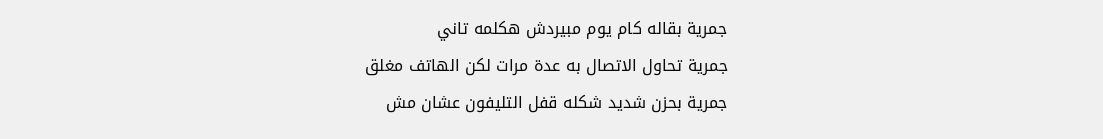جمرية بقاله كام يوم مبيردش هكلمه تاني
جمرية تحاول الاتصال به عدة مرات لكن الهاتف مغلق
جمرية بحزن شديد شكله قفل التليفون عشان مش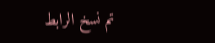تم نسخ الرابط